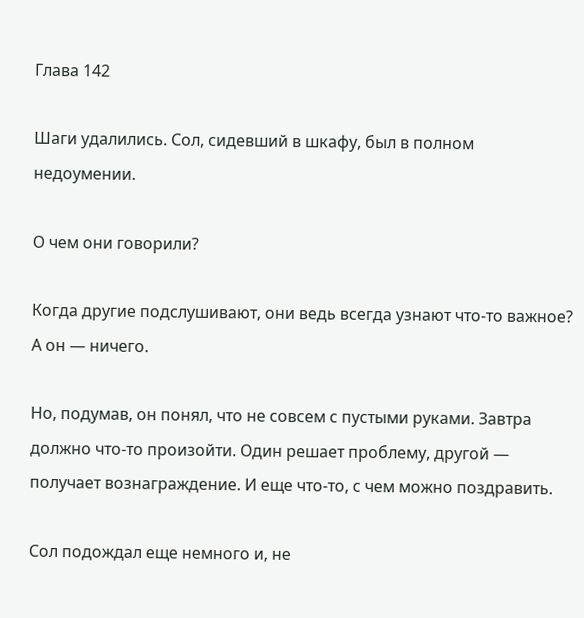Глава 142

Шаги удалились. Сол, сидевший в шкафу, был в полном недоумении.

О чем они говорили?

Когда другие подслушивают, они ведь всегда узнают что-то важное? А он — ничего.

Но, подумав, он понял, что не совсем с пустыми руками. Завтра должно что-то произойти. Один решает проблему, другой — получает вознаграждение. И еще что-то, с чем можно поздравить.

Сол подождал еще немного и, не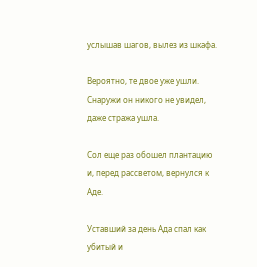услышав шагов, вылез из шкафа.

Вероятно, те двое уже ушли. Снаружи он никого не увидел, даже стража ушла.

Сол еще раз обошел плантацию и, перед рассветом, вернулся к Аде.

Уставший за день Ада спал как убитый и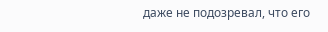даже не подозревал, что его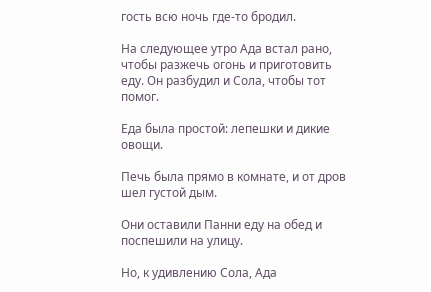гость всю ночь где-то бродил.

На следующее утро Ада встал рано, чтобы разжечь огонь и приготовить еду. Он разбудил и Сола, чтобы тот помог.

Еда была простой: лепешки и дикие овощи.

Печь была прямо в комнате, и от дров шел густой дым.

Они оставили Панни еду на обед и поспешили на улицу.

Но, к удивлению Сола, Ада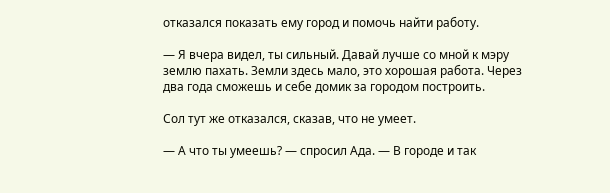отказался показать ему город и помочь найти работу.

— Я вчера видел, ты сильный. Давай лучше со мной к мэру землю пахать. Земли здесь мало, это хорошая работа. Через два года сможешь и себе домик за городом построить.

Сол тут же отказался, сказав, что не умеет.

— А что ты умеешь? — спросил Ада. — В городе и так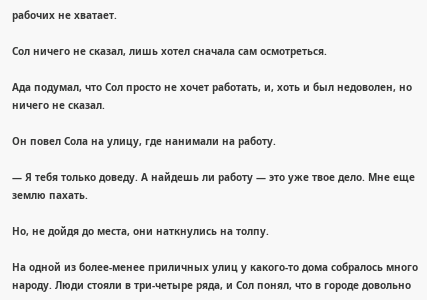рабочих не хватает.

Сол ничего не сказал, лишь хотел сначала сам осмотреться.

Ада подумал, что Сол просто не хочет работать, и, хоть и был недоволен, но ничего не сказал.

Он повел Сола на улицу, где нанимали на работу.

— Я тебя только доведу. А найдешь ли работу — это уже твое дело. Мне еще землю пахать.

Но, не дойдя до места, они наткнулись на толпу.

На одной из более-менее приличных улиц у какого-то дома собралось много народу. Люди стояли в три-четыре ряда, и Сол понял, что в городе довольно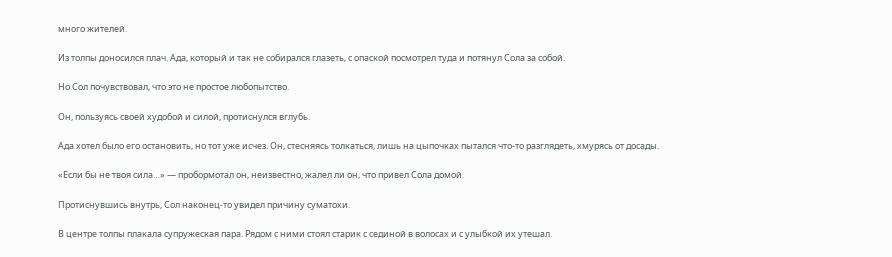много жителей.

Из толпы доносился плач. Ада, который и так не собирался глазеть, с опаской посмотрел туда и потянул Сола за собой.

Но Сол почувствовал, что это не простое любопытство.

Он, пользуясь своей худобой и силой, протиснулся вглубь.

Ада хотел было его остановить, но тот уже исчез. Он, стесняясь толкаться, лишь на цыпочках пытался что-то разглядеть, хмурясь от досады.

«Если бы не твоя сила…» — пробормотал он, неизвестно, жалел ли он, что привел Сола домой.

Протиснувшись внутрь, Сол наконец-то увидел причину суматохи.

В центре толпы плакала супружеская пара. Рядом с ними стоял старик с сединой в волосах и с улыбкой их утешал.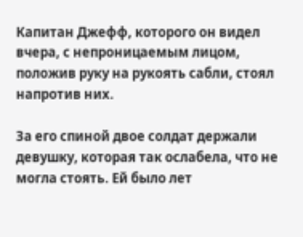Капитан Джефф, которого он видел вчера, с непроницаемым лицом, положив руку на рукоять сабли, стоял напротив них.

За его спиной двое солдат держали девушку, которая так ослабела, что не могла стоять. Ей было лет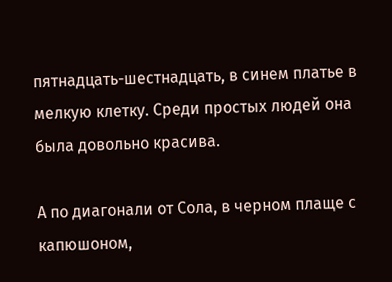пятнадцать-шестнадцать, в синем платье в мелкую клетку. Среди простых людей она была довольно красива.

А по диагонали от Сола, в черном плаще с капюшоном,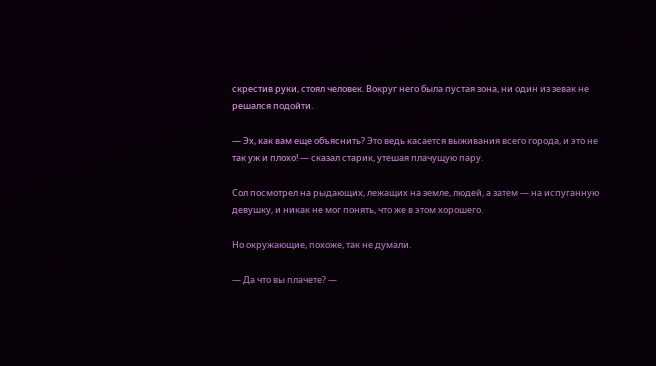скрестив руки, стоял человек. Вокруг него была пустая зона, ни один из зевак не решался подойти.

— Эх, как вам еще объяснить? Это ведь касается выживания всего города, и это не так уж и плохо! — сказал старик, утешая плачущую пару.

Сол посмотрел на рыдающих, лежащих на земле, людей, а затем — на испуганную девушку, и никак не мог понять, что же в этом хорошего.

Но окружающие, похоже, так не думали.

— Да что вы плачете? —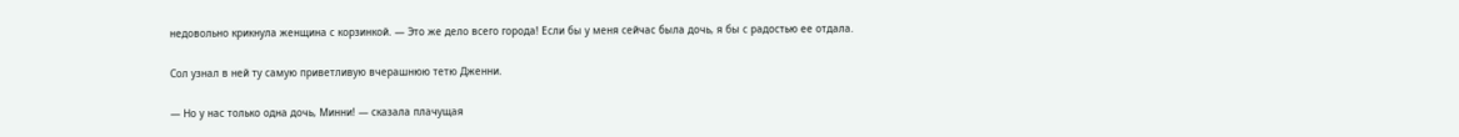недовольно крикнула женщина с корзинкой. — Это же дело всего города! Если бы у меня сейчас была дочь, я бы с радостью ее отдала.

Сол узнал в ней ту самую приветливую вчерашнюю тетю Дженни.

— Но у нас только одна дочь, Минни! — сказала плачущая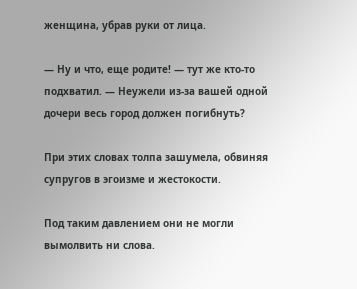женщина, убрав руки от лица.

— Ну и что, еще родите! — тут же кто-то подхватил. — Неужели из-за вашей одной дочери весь город должен погибнуть?

При этих словах толпа зашумела, обвиняя супругов в эгоизме и жестокости.

Под таким давлением они не могли вымолвить ни слова.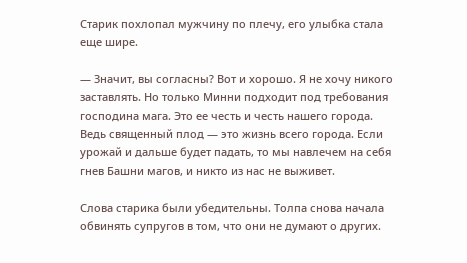Старик похлопал мужчину по плечу, его улыбка стала еще шире.

— Значит, вы согласны? Вот и хорошо. Я не хочу никого заставлять. Но только Минни подходит под требования господина мага. Это ее честь и честь нашего города. Ведь священный плод — это жизнь всего города. Если урожай и дальше будет падать, то мы навлечем на себя гнев Башни магов, и никто из нас не выживет.

Слова старика были убедительны. Толпа снова начала обвинять супругов в том, что они не думают о других.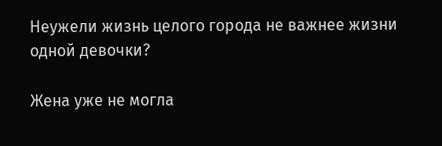Неужели жизнь целого города не важнее жизни одной девочки?

Жена уже не могла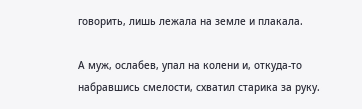говорить, лишь лежала на земле и плакала.

А муж, ослабев, упал на колени и, откуда-то набравшись смелости, схватил старика за руку.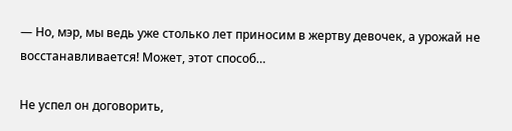— Но, мэр, мы ведь уже столько лет приносим в жертву девочек, а урожай не восстанавливается! Может, этот способ…

Не успел он договорить,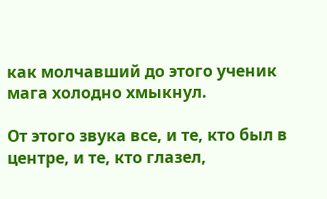как молчавший до этого ученик мага холодно хмыкнул.

От этого звука все, и те, кто был в центре, и те, кто глазел,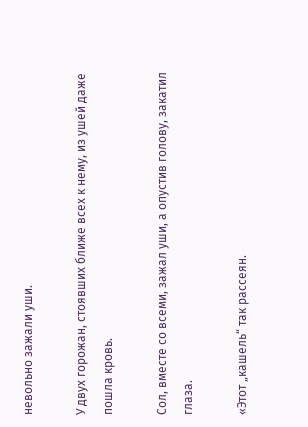невольно зажали уши.

У двух горожан, стоявших ближе всех к нему, из ушей даже пошла кровь.

Сол, вместе со всеми, зажал уши, а опустив голову, закатил глаза.

«Этот „кашель“ так рассеян.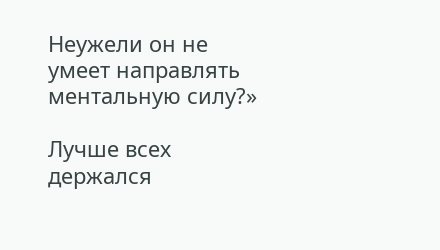Неужели он не умеет направлять ментальную силу?»

Лучше всех держался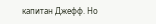капитан Джефф. Но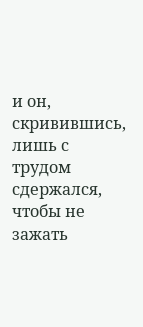и он, скривившись, лишь с трудом сдержался, чтобы не зажать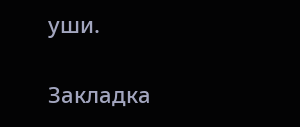уши.

Закладка